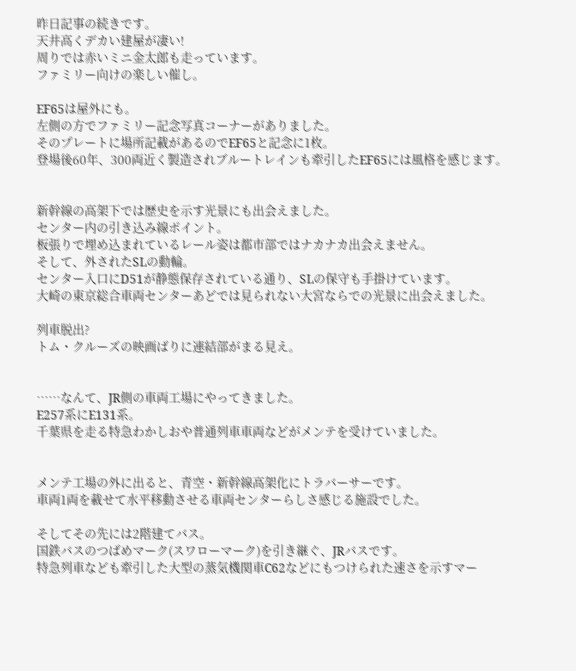昨日記事の続きです。
天井高くデカい建屋が凄い!
周りでは赤いミニ金太郎も走っています。
ファミリー向けの楽しい催し。

EF65は屋外にも。
左側の方でファミリー記念写真コーナーがありました。
そのプレートに場所記載があるのでEF65と記念に1枚。
登場後60年、300両近く製造されブルートレインも牽引したEF65には風格を感じます。


新幹線の高架下では歴史を示す光景にも出会えました。
センター内の引き込み線ポイント。
板張りで埋め込まれているレール姿は都市部ではナカナカ出会えません。
そして、外されたSLの動輪。
センター入口にD51が静態保存されている通り、SLの保守も手掛けています。
大崎の東京総合車両センターあどでは見られない大宮ならでの光景に出会えました。

列車脱出?
トム・クルーズの映画ばりに連結部がまる見え。


……なんて、JR側の車両工場にやってきました。
E257系にE131系。
千葉県を走る特急わかしおや普通列車車両などがメンテを受けていました。


メンテ工場の外に出ると、青空・新幹線高架化にトラバーサーです。
車両1両を載せて水平移動させる車両センターらしさ感じる施設でした。

そしてその先には2階建てバス。
国鉄バスのつばめマーク(スワローマーク)を引き継ぐ、JRバスです。
特急列車なども牽引した大型の蒸気機関車C62などにもつけられた速さを示すマー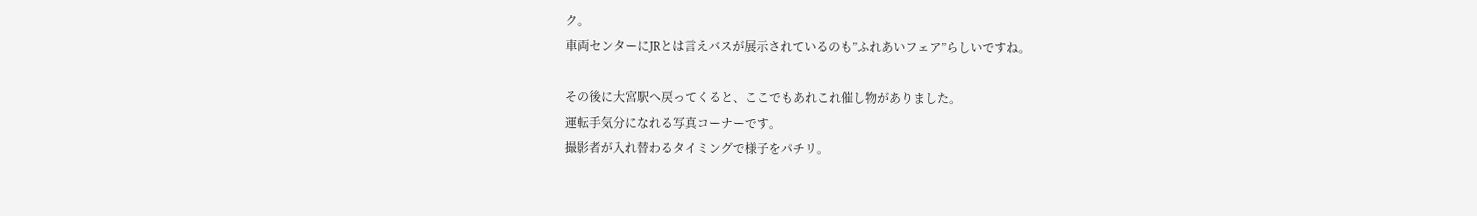ク。
車両センターにJRとは言えバスが展示されているのも”ふれあいフェア”らしいですね。

その後に大宮駅へ戻ってくると、ここでもあれこれ催し物がありました。
運転手気分になれる写真コーナーです。
撮影者が入れ替わるタイミングで様子をパチリ。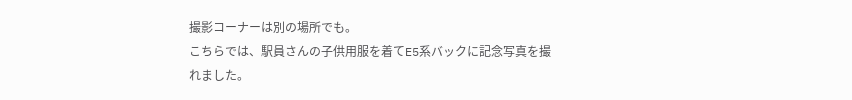撮影コーナーは別の場所でも。
こちらでは、駅員さんの子供用服を着てE5系バックに記念写真を撮れました。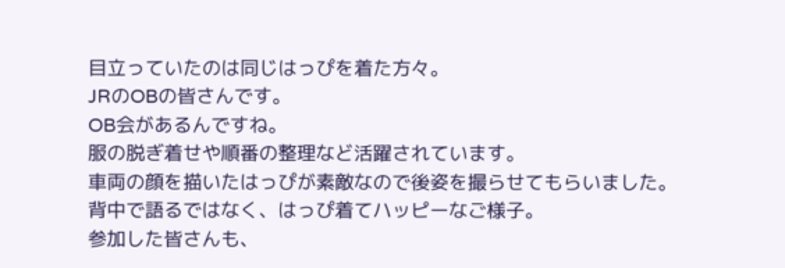目立っていたのは同じはっぴを着た方々。
JRのOBの皆さんです。
OB会があるんですね。
服の脱ぎ着せや順番の整理など活躍されています。
車両の顔を描いたはっぴが素敵なので後姿を撮らせてもらいました。
背中で語るではなく、はっぴ着てハッピーなご様子。
参加した皆さんも、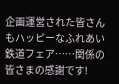企画運営された皆さんもハッピーなふれあい鉄道フェア……関係の皆さまの感謝です!